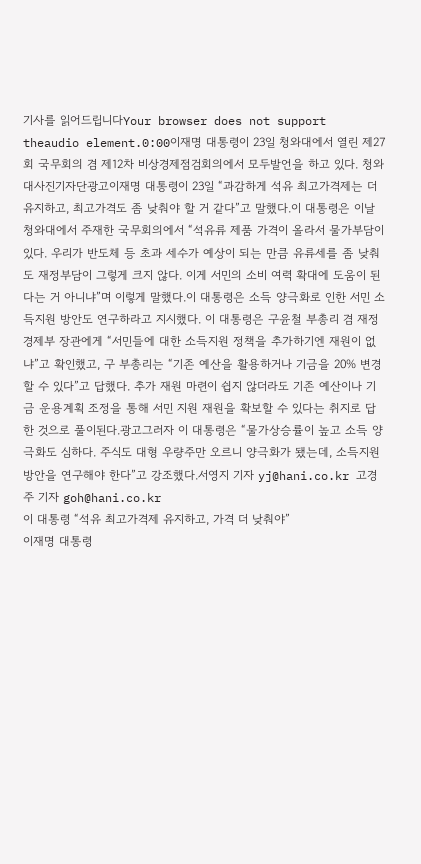기사를 읽어드립니다Your browser does not support theaudio element.0:00이재명 대통령이 23일 청와대에서 열린 제27회 국무회의 겸 제12차 비상경제점검회의에서 모두발언을 하고 있다. 청와대사진기자단광고이재명 대통령이 23일 “과감하게 석유 최고가격제는 더 유지하고, 최고가격도 좀 낮춰야 할 거 같다”고 말했다.이 대통령은 이날 청와대에서 주재한 국무회의에서 “석유류 제품 가격이 올라서 물가부담이 있다. 우리가 반도체 등 초과 세수가 예상이 되는 만큼 유류세를 좀 낮춰도 재정부담이 그렇게 크지 않다. 이게 서민의 소비 여력 확대에 도움이 된다는 거 아니냐”며 이렇게 말했다.이 대통령은 소득 양극화로 인한 서민 소득지원 방안도 연구하라고 지시했다. 이 대통령은 구윤철 부총리 겸 재정경제부 장관에게 “서민들에 대한 소득지원 정책을 추가하기엔 재원이 없냐”고 확인했고, 구 부총리는 “기존 예산을 활용하거나 기금을 20% 변경할 수 있다”고 답했다. 추가 재원 마련이 쉽지 않더라도 기존 예산이나 기금 운용계획 조정을 통해 서민 지원 재원을 확보할 수 있다는 취지로 답한 것으로 풀이된다.광고그러자 이 대통령은 “물가상승률이 높고 소득 양극화도 심하다. 주식도 대형 우량주만 오르니 양극화가 됐는데, 소득지원방안을 연구해야 한다”고 강조했다.서영지 기자 yj@hani.co.kr 고경주 기자 goh@hani.co.kr
이 대통령 “석유 최고가격제 유지하고, 가격 더 낮춰야”
이재명 대통령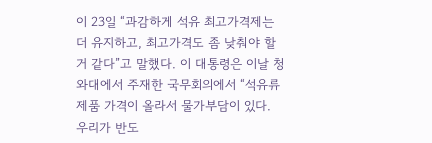이 23일 “과감하게 석유 최고가격제는 더 유지하고, 최고가격도 좀 낮춰야 할 거 같다”고 말했다. 이 대통령은 이날 청와대에서 주재한 국무회의에서 “석유류 제품 가격이 올라서 물가부담이 있다. 우리가 반도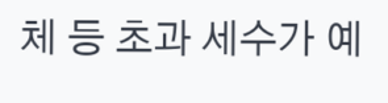체 등 초과 세수가 예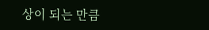상이 되는 만큼